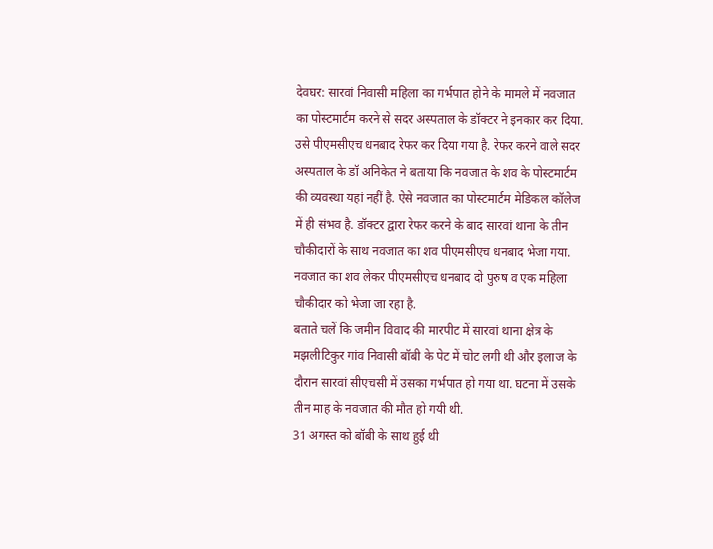देवघर: सारवां निवासी महिला का गर्भपात होने के मामले में नवजात का पोस्टमार्टम करने से सदर अस्पताल के डॉक्टर ने इनकार कर दिया. उसे पीएमसीएच धनबाद रेफर कर दिया गया है. रेफर करने वाले सदर अस्पताल के डॉ अनिकेत ने बताया कि नवजात के शव के पोस्टमार्टम की व्यवस्था यहां नहीं है. ऐसे नवजात का पोस्टमार्टम मेडिकल कॉलेज में ही संभव है. डॉक्टर द्वारा रेफर करने के बाद सारवां थाना के तीन चौकीदारों के साथ नवजात का शव पीएमसीएच धनबाद भेजा गया. नवजात का शव लेकर पीएमसीएच धनबाद दो पुरुष व एक महिला चौकीदार को भेजा जा रहा है.
बताते चलें कि जमीन विवाद की मारपीट में सारवां थाना क्षेत्र के मझलीटिकुर गांव निवासी बॉबी के पेट में चोट लगी थी और इलाज के दौरान सारवां सीएचसी में उसका गर्भपात हो गया था. घटना में उसके तीन माह के नवजात की मौत हो गयी थी.
31 अगस्त को बॉबी के साथ हुई थी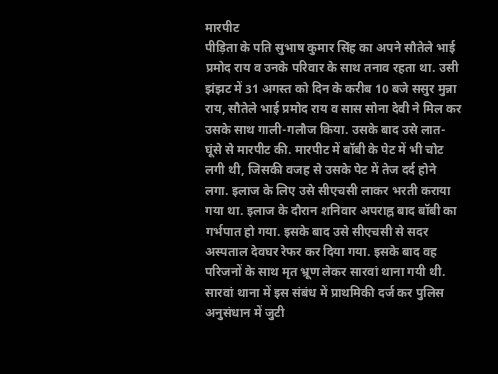मारपीट
पीड़िता के पति सुभाष कुमार सिंह का अपने सौतेले भाई प्रमोद राय व उनके परिवार के साथ तनाव रहता था. उसी झंझट में 31 अगस्त को दिन के करीब 10 बजे ससुर मुन्ना राय, सौतेले भाई प्रमोद राय व सास सोना देवी ने मिल कर उसके साथ गाली-गलौज किया. उसके बाद उसे लात-घूंसे से मारपीट की. मारपीट में बॉबी के पेट में भी चोट लगी थी, जिसकी वजह से उसके पेट में तेज दर्द होने लगा. इलाज के लिए उसे सीएचसी लाकर भरती कराया गया था. इलाज के दौरान शनिवार अपराह्न बाद बॉबी का गर्भपात हो गया. इसके बाद उसे सीएचसी से सदर अस्पताल देवघर रेफर कर दिया गया. इसके बाद वह परिजनों के साथ मृत भ्रूण लेकर सारवां थाना गयी थी. सारवां थाना में इस संबंध में प्राथमिकी दर्ज कर पुलिस अनुसंधान में जुटी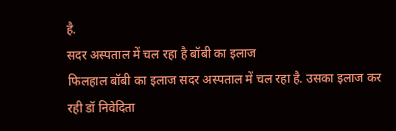है.
सदर अस्पताल में चल रहा है बॉबी का इलाज
फिलहाल बॉबी का इलाज सदर अस्पताल में चल रहा है. उसका इलाज कर रही डॉ निवेदिता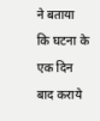ने बताया कि घटना के एक दिन बाद कराये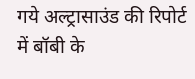गये अल्ट्रासाउंड की रिपोर्ट में बॉबी के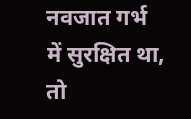नवजात गर्भ में सुरक्षित था, तो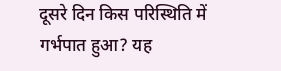दूसरे दिन किस परिस्थिति में गर्भपात हुआ? यह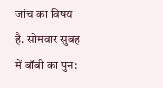जांच का विषय है. सोमवार सुबह में बॉबी का पुन: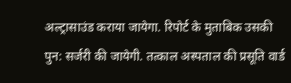अल्ट्रासाउंड कराया जायेगा. रिपोर्ट के मुताबिक उसकी पुन: सर्जरी की जायेगी. तत्काल अस्पताल की प्रसूति वार्ड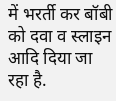में भरर्ती कर बॉबी को दवा व स्लाइन आदि दिया जा रहा है.